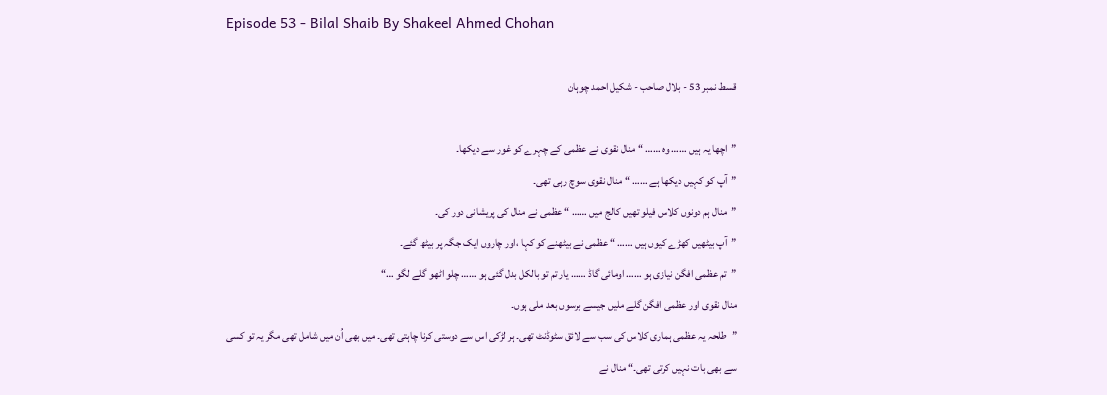Episode 53 - Bilal Shaib By Shakeel Ahmed Chohan

قسط نمبر 53 - بلال صاحب - شکیل احمد چوہان

”اچھا یہ ہیں …… وہ …… “ منال نقوی نے عظمی کے چہرے کو غور سے دیکھا۔
”آپ کو کہیں دیکھا ہے …… “ منال نقوی سوچ رہی تھی۔
”منال ہم دونوں کلاس فیلو تھیں کالج میں …… “ عظمی نے منال کی پریشانی دور کی۔
”آپ بیٹھیں کھڑے کیوں ہیں …… “ عظمی نے بیٹھنے کو کہا ،اور چاروں ایک جگہ پر بیٹھ گئے۔
”تم عظمی افگن نیازی ہو …… اومائی گاڈ …… یار تم تو بالکل بدل گئی ہو …… چلو اٹھو گلے لگو …“
منال نقوی اور عظمی افگن گلے ملیں جیسے برسوں بعد ملی ہوں۔
”طلحہ یہ عظمی ہماری کلاس کی سب سے لائق سٹوڈنٹ تھی۔ ہر لڑکی اس سے دوستی کرنا چاہتی تھی۔ میں بھی اُن میں شامل تھی مگر یہ تو کسی سے بھی بات نہیں کرتی تھی۔“ منال نے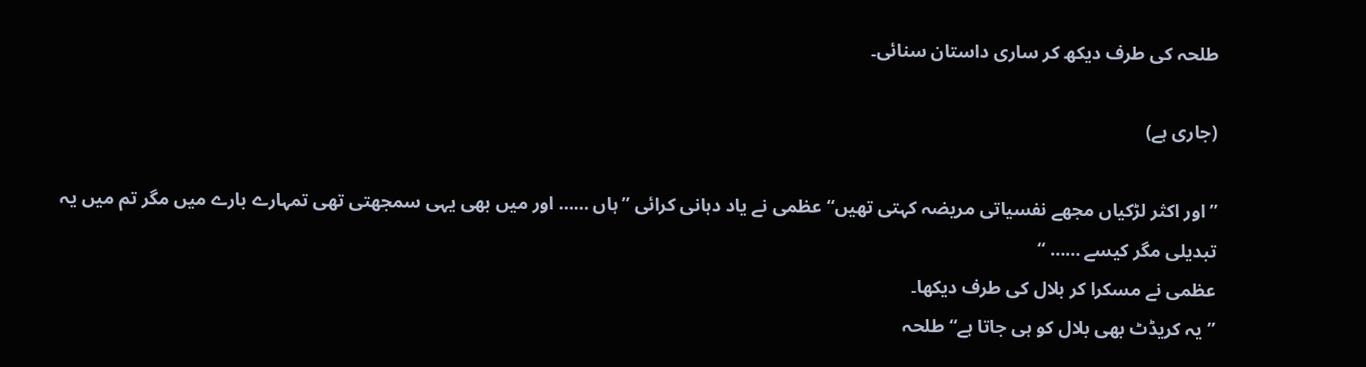طلحہ کی طرف دیکھ کر ساری داستان سنائی۔

(جاری ہے)

”اور اکثر لڑکیاں مجھے نفسیاتی مریضہ کہتی تھیں“ عظمی نے یاد دہانی کرائی ”ہاں …… اور میں بھی یہی سمجھتی تھی تمہارے بارے میں مگر تم میں یہ تبدیلی مگر کیسے …… “
عظمی نے مسکرا کر بلال کی طرف دیکھا۔
”یہ کریڈٹ بھی بلال کو ہی جاتا ہے“طلحہ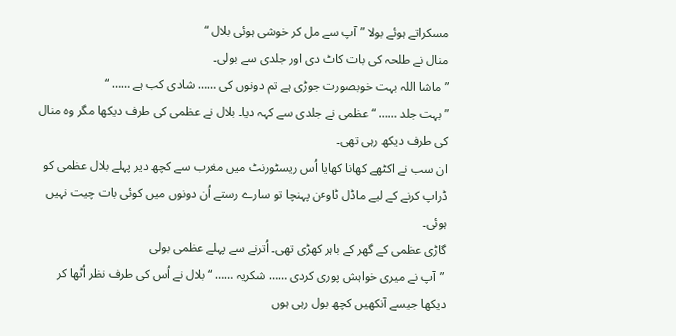مسکراتے ہوئے بولا ”آپ سے مل کر خوشی ہوئی بلال “
منال نے طلحہ کی بات کاٹ دی اور جلدی سے بولی۔
”ماشا اللہ بہت خوبصورت جوڑی ہے تم دونوں کی …… شادی کب ہے …… “
”بہت جلد …… “عظمی نے جلدی سے کہہ دیا۔ بلال نے عظمی کی طرف دیکھا مگر وہ منال کی طرف دیکھ رہی تھی۔
ان سب نے اکٹھے کھانا کھایا اُس ریسٹورنٹ میں مغرب سے کچھ دیر پہلے بلال عظمی کو ڈراپ کرنے کے لیے ماڈل ٹاوٴن پہنچا تو سارے رستے اُن دونوں میں کوئی بات چیت نہیں ہوئی۔
گاڑی عظمی کے گھر کے باہر کھڑی تھی۔ اُترنے سے پہلے عظمی بولی
 ”آپ نے میری خواہش پوری کردی …… شکریہ …… “ بلال نے اُس کی طرف نظر اُٹھا کر دیکھا جیسے آنکھیں کچھ بول رہی ہوں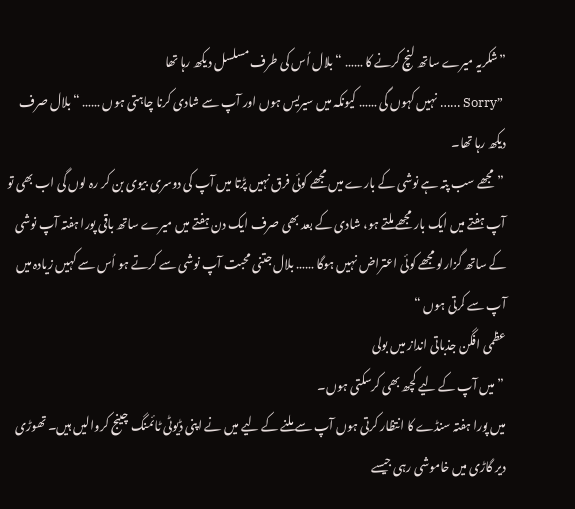”شکریہ میرے ساتھ لنچ کرنے کا …… “ بلال اُس کی طرف مسلسل دیکھ رہا تھا
 ”Sorry …… نہیں کہوں گی …… کیونکہ میں سیریس ہوں اور آپ سے شادی کرنا چاہتی ہوں …… “ بلال صرف دیکھ رہا تھا۔
 ”مجھے سب پتہ ہے نوشی کے بارے میں مجھے کوئی فرق نہیں پڑتا میں آپ کی دوسری بیوی بن کر رہ لوں گی اب بھی تو آپ ہفتے میں ایک بار مجھے ملتے ہو، شادی کے بعد بھی صرف ایک دن ہفتے میں میرے ساتھ باقی پورا ہفتہ آپ نوشی کے ساتھ گزارلو مجھے کوئی اعتراض نہیں ہوگا …… بلال جتنی محبت آپ نوشی سے کرتے ہو اُس سے کہیں زیادہ میں آپ سے کرتی ہوں “
عظمی افگن جذباتی انداز میں بولی
 ”میں آپ کے لیے کچھ بھی کرسکتی ہوں۔
میں پورا ہفتہ سنڈے کا انتظار کرتی ہوں آپ سے ملنے کے لیے میں نے اپنی ڈیوٹی ٹائمنگ چینج کروالیں ہیں۔ تھوڑی دیر گاڑی میں خاموشی رہی جیسے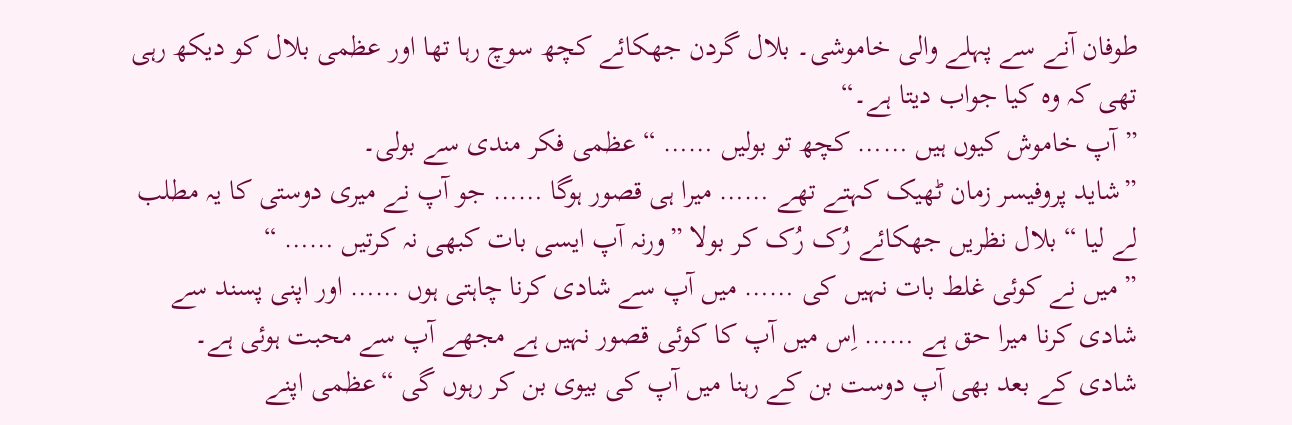طوفان آنے سے پہلے والی خاموشی۔ بلال گردن جھکائے کچھ سوچ رہا تھا اور عظمی بلال کو دیکھ رہی تھی کہ وہ کیا جواب دیتا ہے۔“
”آپ خاموش کیوں ہیں …… کچھ تو بولیں …… “ عظمی فکر مندی سے بولی۔
”شاید پروفیسر زمان ٹھیک کہتے تھے …… میرا ہی قصور ہوگا …… جو آپ نے میری دوستی کا یہ مطلب لے لیا “ بلال نظریں جھکائے رُک رُک کر بولا ”ورنہ آپ ایسی بات کبھی نہ کرتیں …… “
”میں نے کوئی غلط بات نہیں کی …… میں آپ سے شادی کرنا چاہتی ہوں …… اور اپنی پسند سے شادی کرنا میرا حق ہے …… اِس میں آپ کا کوئی قصور نہیں ہے مجھے آپ سے محبت ہوئی ہے۔
شادی کے بعد بھی آپ دوست بن کے رہنا میں آپ کی بیوی بن کر رہوں گی “عظمی اپنے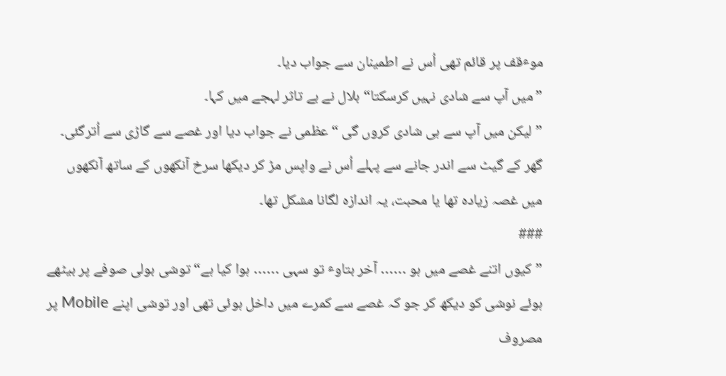موٴقف پر قائم تھی اُس نے اطمینان سے جواب دیا۔
”میں آپ سے شادی نہیں کرسکتا“ بلال نے بے تاثر لہجے میں کہا۔
”لیکن میں آپ سے ہی شادی کروں گی “ عظمی نے جواب دیا اور غصے سے گاڑی سے اُترگئی۔ گھر کے گیٹ سے اندر جانے سے پہلے اُس نے واپس مڑ کر دیکھا سرخ آنکھوں کے ساتھ آنکھوں میں غصہ زیادہ تھا یا محبت، یہ اندازہ لگانا مشکل تھا۔
###
”کیوں اتنے غصے میں ہو …… آخر بتاوٴ تو سہی …… ہوا کیا ہے“ توشی بولی صوفے پر بیٹھے ہوئے نوشی کو دیکھ کر جو کہ غصے سے کمرے میں داخل ہوئی تھی اور توشی اپنے Mobile پر مصروف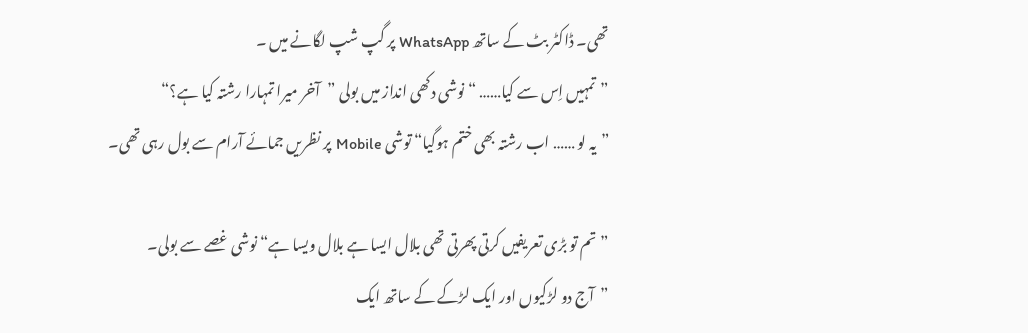تھی۔ ڈاکٹر بٹ کے ساتھ WhatsApp پر گپ شپ لگانے میں ۔
”تمہیں اِس سے کیا…… “ نوشی دکھی انداز میں بولی ”آخر میرا تمہارا رشتہ کیا ہے؟“
”یہ لو …… اب رشتہ بھی ختم ہوگیا“ توشی Mobile پر نظریں جمائے آرام سے بول رہی تھی۔

”تم تو بڑی تعریفیں کرتی پھرتی تھی بلال ایسا ہے بلال ویسا ہے“ نوشی غصے سے بولی۔
”آج دو لڑکیوں اور ایک لڑکے کے ساتھ ایک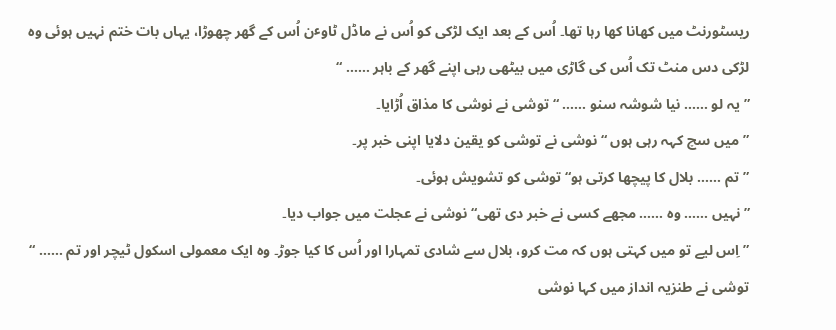ریسٹورنٹ میں کھانا کھا رہا تھا۔ اُس کے بعد ایک لڑکی کو اُس نے ماڈل ٹاوٴن اُس کے گھر چھوڑا، یہاں بات ختم نہیں ہوئی وہ لڑکی دس منٹ تک اُس کی گاڑی میں بیٹھی رہی اپنے گھر کے باہر …… “
”یہ لو …… نیا شوشہ سنو …… “ توشی نے نوشی کا مذاق اُڑایا۔
”میں سچ کہہ رہی ہوں “ نوشی نے توشی کو یقین دلایا اپنی خبر پر۔
”تم …… بلال کا پیچھا کرتی ہو“ توشی کو تشویش ہوئی۔
”نہیں …… وہ …… مجھے کسی نے خبر دی تھی“ نوشی نے عجلت میں جواب دیا۔
” اِس لیے تو میں کہتی ہوں کہ مت کرو، بلال سے شادی تمہارا اور اُس کا کیا جوڑ۔ وہ ایک معمولی اسکول ٹیچر اور تم …… “ توشی نے طنزیہ انداز میں کہا نوشی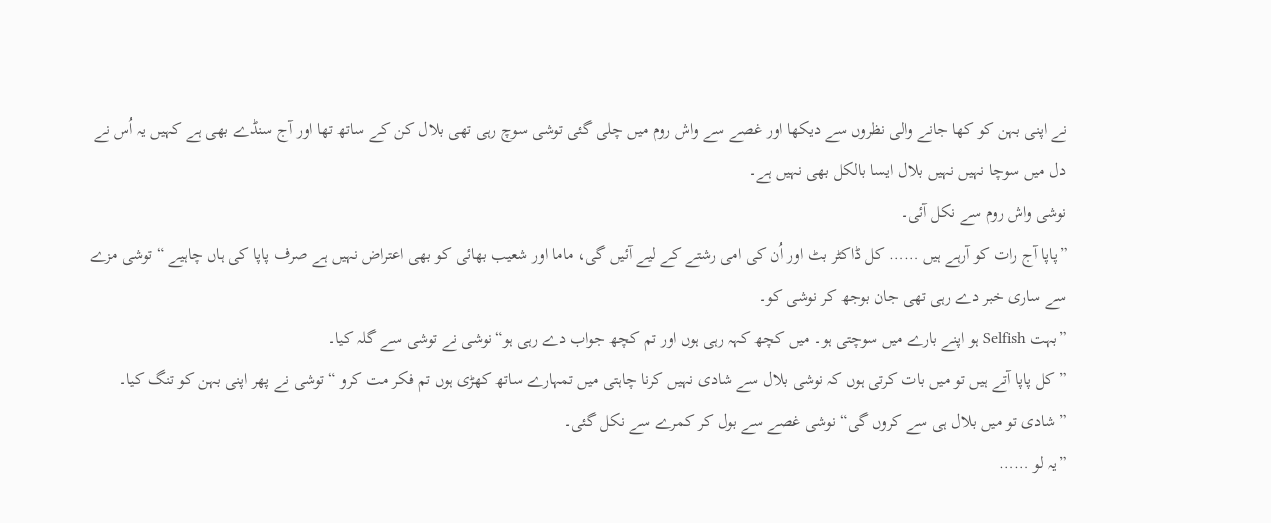نے اپنی بہن کو کھا جانے والی نظروں سے دیکھا اور غصے سے واش روم میں چلی گئی توشی سوچ رہی تھی بلال کن کے ساتھ تھا اور آج سنڈے بھی ہے کہیں یہ اُس نے دل میں سوچا نہیں نہیں بلال ایسا بالکل بھی نہیں ہے۔
نوشی واش روم سے نکل آئی۔
”پاپا آج رات کو آرہے ہیں …… کل ڈاکٹر بٹ اور اُن کی امی رشتے کے لیے آئیں گی، ماما اور شعیب بھائی کو بھی اعتراض نہیں ہے صرف پاپا کی ہاں چاہیے “ توشی مزے سے ساری خبر دے رہی تھی جان بوجھ کر نوشی کو۔
”بہت Selfish ہو اپنے بارے میں سوچتی ہو۔ میں کچھ کہہ رہی ہوں اور تم کچھ جواب دے رہی ہو“نوشی نے توشی سے گلہ کیا۔
”کل پاپا آتے ہیں تو میں بات کرتی ہوں کہ نوشی بلال سے شادی نہیں کرنا چاہتی میں تمہارے ساتھ کھڑی ہوں تم فکر مت کرو “ توشی نے پھر اپنی بہن کو تنگ کیا۔
”شادی تو میں بلال ہی سے کروں گی“ نوشی غصے سے بول کر کمرے سے نکل گئی۔
”یہ لو ……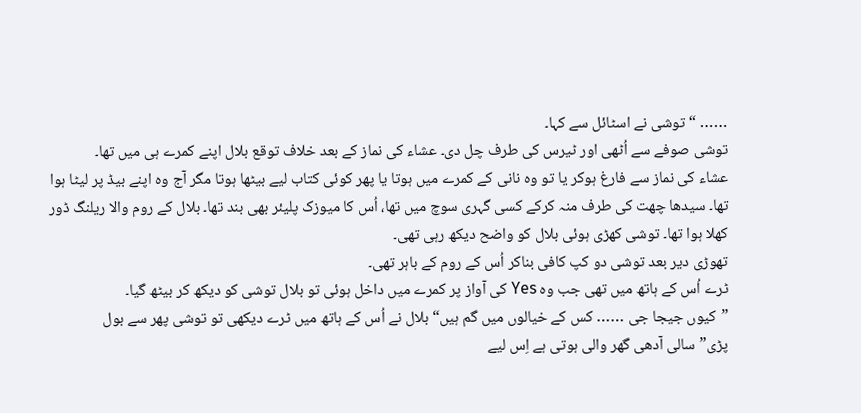…… “توشی نے اسٹائل سے کہا۔
توشی صوفے سے اُٹھی اور ٹیرس کی طرف چل دی۔ عشاء کی نماز کے بعد خلاف توقع بلال اپنے کمرے ہی میں تھا۔
عشاء کی نماز سے فارغ ہوکر یا تو وہ نانی کے کمرے میں ہوتا یا پھر کوئی کتاب لیے بیٹھا ہوتا مگر آج وہ اپنے بیڈ پر لیٹا ہوا تھا۔ سیدھا چھت کی طرف منہ کرکے کسی گہری سوچ میں تھا، اُس کا میوزک پلیئر بھی بند تھا۔ بلال کے روم والا ریلنگ ڈور کھلا ہوا تھا۔ توشی کھڑی ہوئی بلال کو واضح دیکھ رہی تھی۔
تھوڑی دیر بعد توشی دو کپ کافی بناکر اُس کے روم کے باہر تھی۔
ٹرے اُس کے ہاتھ میں تھی جب وہ Yes کی آواز پر کمرے میں داخل ہوئی تو بلال توشی کو دیکھ کر بیٹھ گیا۔
”کیوں جیجا جی …… کس کے خیالوں میں گم ہیں“ بلال نے اُس کے ہاتھ میں ٹرے دیکھی تو توشی پھر سے بول پڑی”سالی آدھی گھر والی ہوتی ہے اِس لیے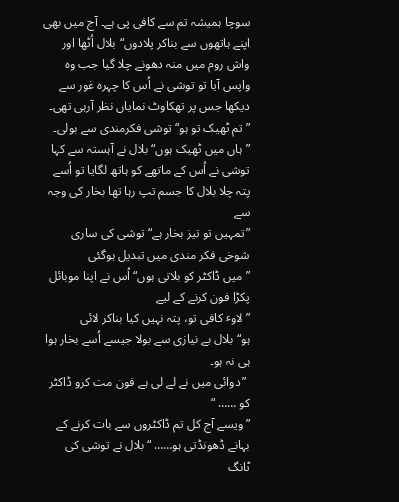سوچا ہمیشہ تم سے کافی پی ہے۔ آج میں بھی اپنے ہاتھوں سے بناکر پلادوں“بلال اُٹھا اور واش روم میں منہ دھونے چلا گیا جب وہ واپس آیا تو توشی نے اُس کا چہرہ غور سے دیکھا جس پر تھکاوٹ نمایاں نظر آرہی تھی۔
”تم ٹھیک تو ہو“ توشی فکرمندی سے بولی۔
”ہاں میں ٹھیک ہوں“ بلال نے آہستہ سے کہا توشی نے اُس کے ماتھے کو ہاتھ لگایا تو اُسے پتہ چلا بلال کا جسم تپ رہا تھا بخار کی وجہ سے
”تمہیں تو تیز بخار ہے“توشی کی ساری شوخی فکر مندی میں تبدیل ہوگئی
” میں ڈاکٹر کو بلاتی ہوں“ اُس نے اپنا موبائل پکڑا فون کرنے کے لیے
”لاوٴ کافی تو، پتہ نہیں کیا بناکر لائی ہو“بلال بے نیازی سے بولا جیسے اُسے بخار ہوا ہی نہ ہو۔
 ”دوائی میں نے لے لی ہے فون مت کرو ڈاکٹر کو …… “
”ویسے آج کل تم ڈاکٹروں سے بات کرنے کے بہانے ڈھونڈتی ہو…… “ بلال نے توشی کی ٹانگ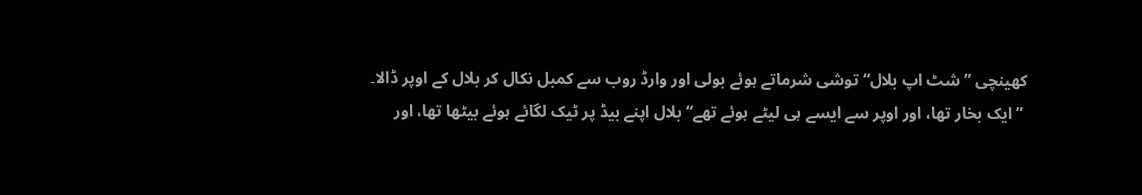کھینچی ”شٹ اپ بلال“ توشی شرماتے ہوئے بولی اور وارڈ روب سے کمبل نکال کر بلال کے اوپر ڈالا۔
 ” ایک بخار تھا، اور اوپر سے ایسے ہی لیٹے ہوئے تھے“ بلال اپنے بیڈ پر ٹیک لگائے ہوئے بیٹھا تھا، اور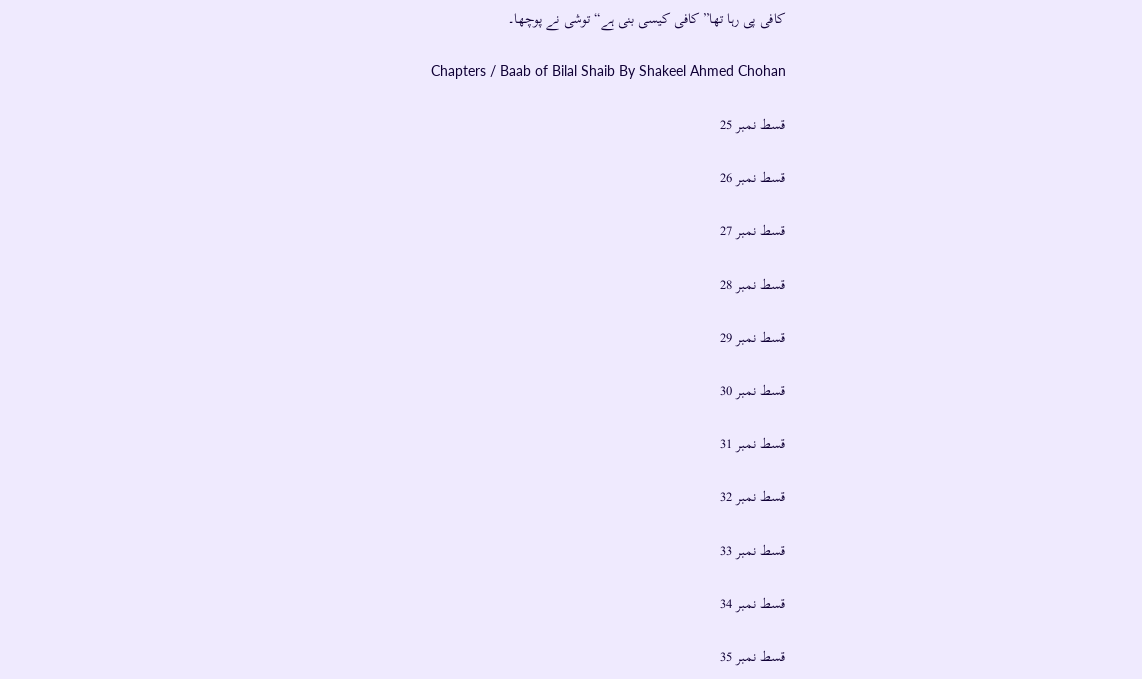کافی پی رہا تھا”کافی کیسی بنی ہے“ توشی نے پوچھا۔

Chapters / Baab of Bilal Shaib By Shakeel Ahmed Chohan

قسط نمبر 25

قسط نمبر 26

قسط نمبر 27

قسط نمبر 28

قسط نمبر 29

قسط نمبر 30

قسط نمبر 31

قسط نمبر 32

قسط نمبر 33

قسط نمبر 34

قسط نمبر 35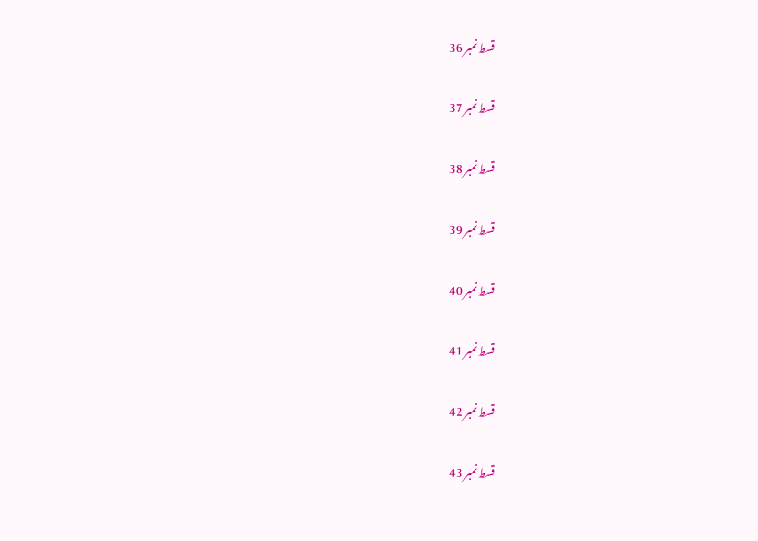قسط نمبر 36

قسط نمبر 37

قسط نمبر 38

قسط نمبر 39

قسط نمبر 40

قسط نمبر 41

قسط نمبر 42

قسط نمبر 43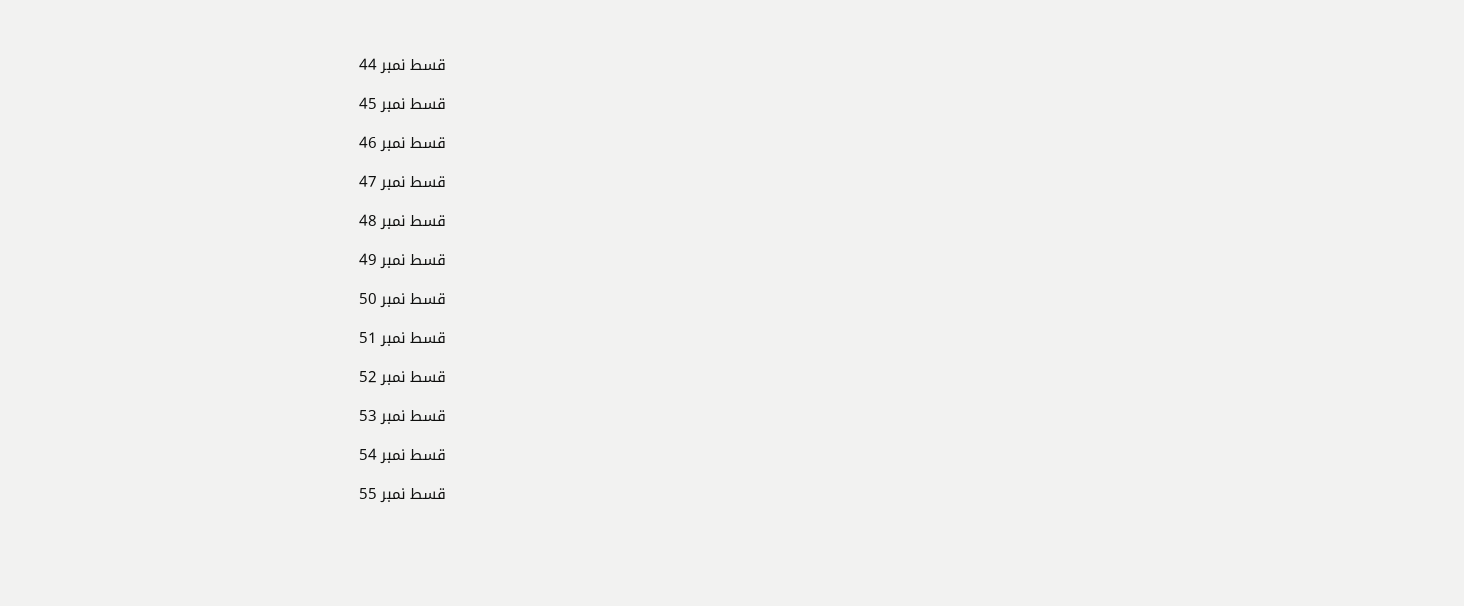قسط نمبر 44

قسط نمبر 45

قسط نمبر 46

قسط نمبر 47

قسط نمبر 48

قسط نمبر 49

قسط نمبر 50

قسط نمبر 51

قسط نمبر 52

قسط نمبر 53

قسط نمبر 54

قسط نمبر 55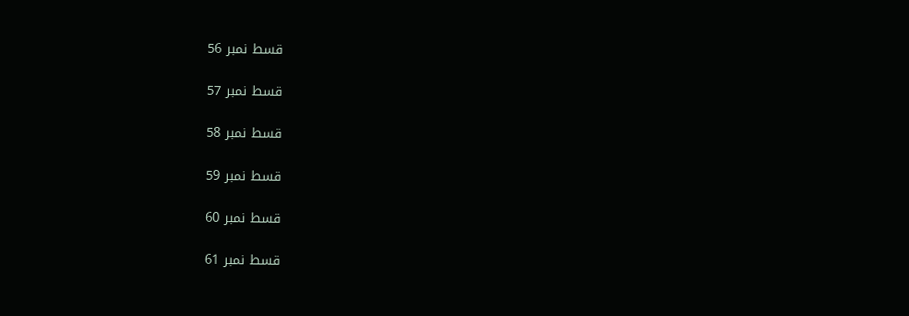قسط نمبر 56

قسط نمبر 57

قسط نمبر 58

قسط نمبر 59

قسط نمبر 60

قسط نمبر 61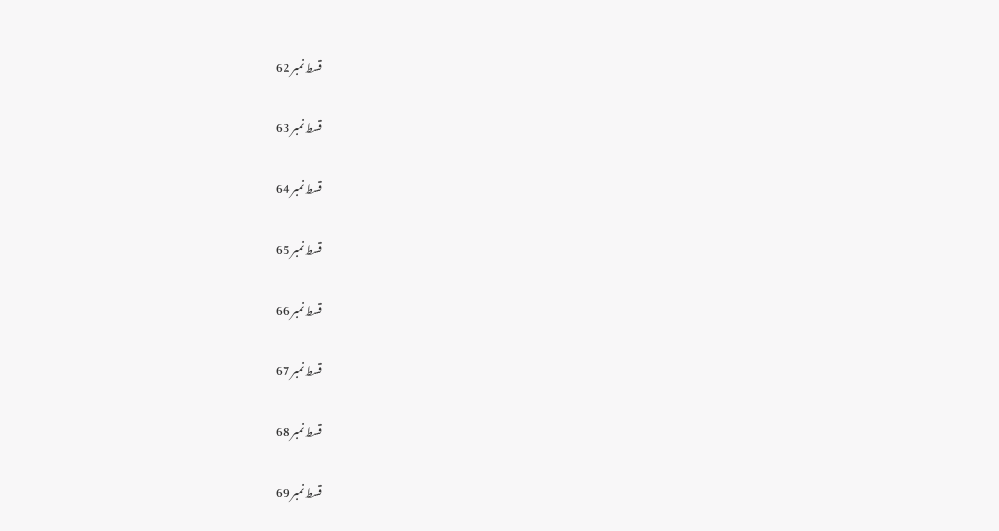قسط نمبر 62

قسط نمبر 63

قسط نمبر 64

قسط نمبر 65

قسط نمبر 66

قسط نمبر 67

قسط نمبر 68

قسط نمبر 69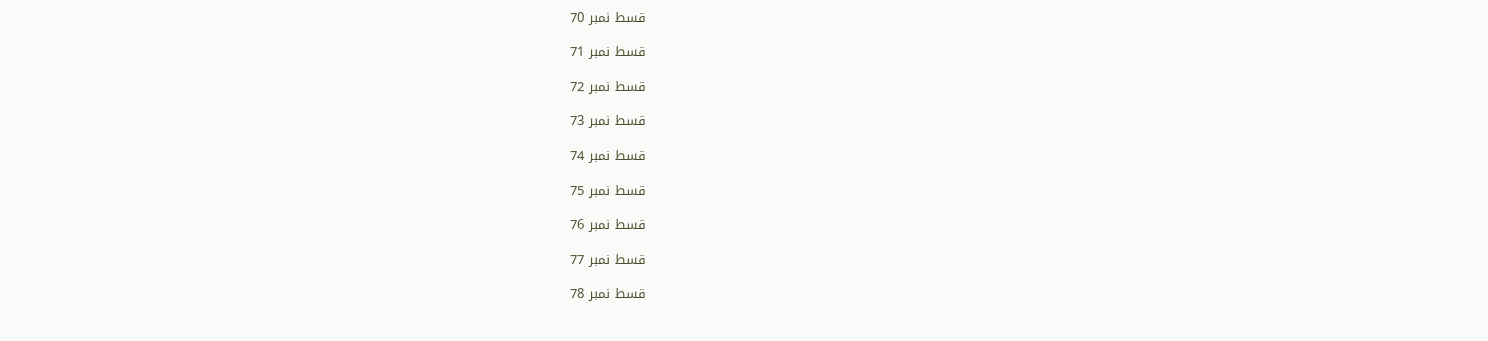قسط نمبر 70

قسط نمبر 71

قسط نمبر 72

قسط نمبر 73

قسط نمبر 74

قسط نمبر 75

قسط نمبر 76

قسط نمبر 77

قسط نمبر 78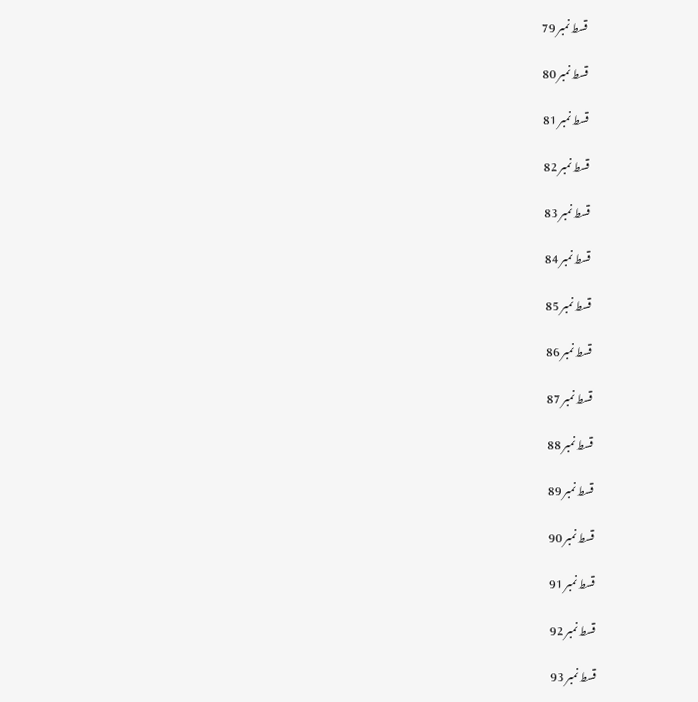قسط نمبر 79

قسط نمبر 80

قسط نمبر 81

قسط نمبر 82

قسط نمبر 83

قسط نمبر 84

قسط نمبر 85

قسط نمبر 86

قسط نمبر 87

قسط نمبر 88

قسط نمبر 89

قسط نمبر 90

قسط نمبر 91

قسط نمبر 92

قسط نمبر 93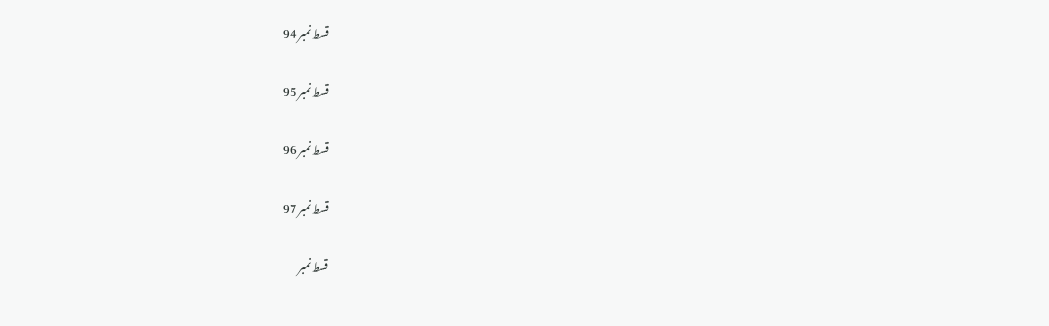قسط نمبر 94

قسط نمبر 95

قسط نمبر 96

قسط نمبر 97

قسط نمبر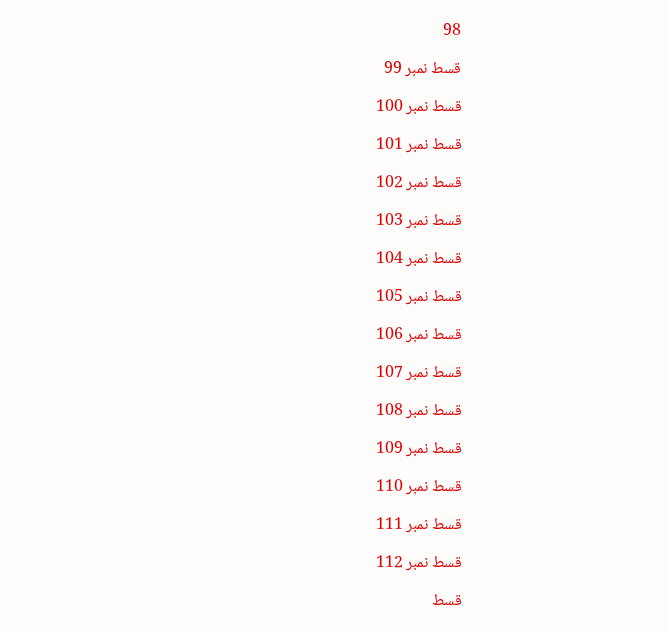98

قسط نمبر 99

قسط نمبر 100

قسط نمبر 101

قسط نمبر 102

قسط نمبر 103

قسط نمبر 104

قسط نمبر 105

قسط نمبر 106

قسط نمبر 107

قسط نمبر 108

قسط نمبر 109

قسط نمبر 110

قسط نمبر 111

قسط نمبر 112

قسط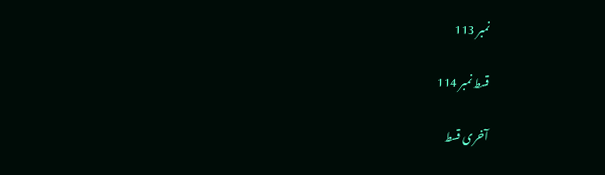نمبر 113

قسط نمبر 114

آخری قسط